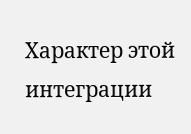Характер этой интеграции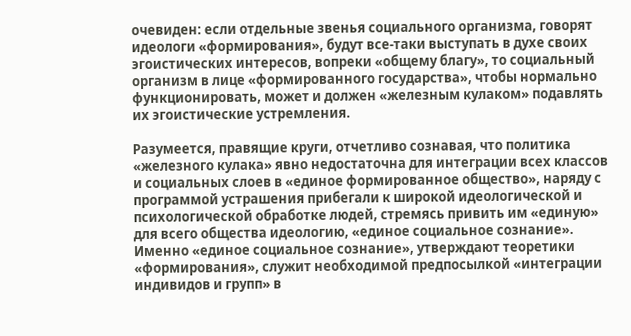очевиден: если отдельные звенья социального организма, говорят идеологи «формирования», будут все-таки выступать в духе своих эгоистических интересов, вопреки «общему благу», то социальный организм в лице «формированного государства», чтобы нормально функционировать, может и должен «железным кулаком» подавлять их эгоистические устремления.

Разумеется, правящие круги, отчетливо сознавая, что политика «железного кулака» явно недостаточна для интеграции всех классов и социальных слоев в «единое формированное общество», наряду с программой устрашения прибегали к широкой идеологической и психологической обработке людей, стремясь привить им «единую» для всего общества идеологию, «единое социальное сознание». Именно «единое социальное сознание», утверждают теоретики «формирования», служит необходимой предпосылкой «интеграции индивидов и групп» в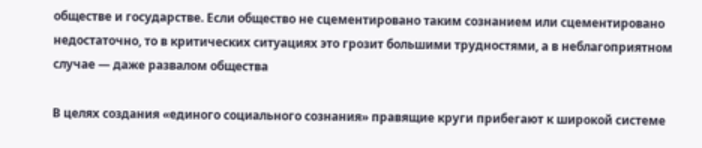обществе и государстве. Если общество не сцементировано таким сознанием или сцементировано недостаточно, то в критических ситуациях это грозит большими трудностями, а в неблагоприятном случае — даже развалом общества

В целях создания «единого социального сознания» правящие круги прибегают к широкой системе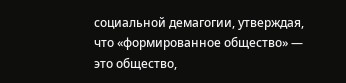социальной демагогии, утверждая, что «формированное общество» — это общество,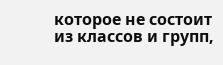которое не состоит из классов и групп,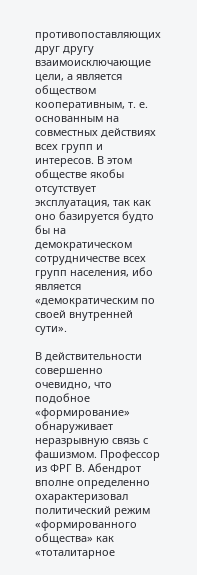противопоставляющих друг другу взаимоисключающие цели, а является обществом кооперативным, т. е. основанным на совместных действиях всех групп и интересов. В этом обществе якобы отсутствует эксплуатация, так как оно базируется будто бы на демократическом сотрудничестве всех групп населения, ибо является «демократическим по своей внутренней сути».

В действительности совершенно очевидно, что подобное «формирование» обнаруживает неразрывную связь с фашизмом. Профессор из ФРГ В. Абендрот вполне определенно охарактеризовал политический режим «формированного общества» как «тоталитарное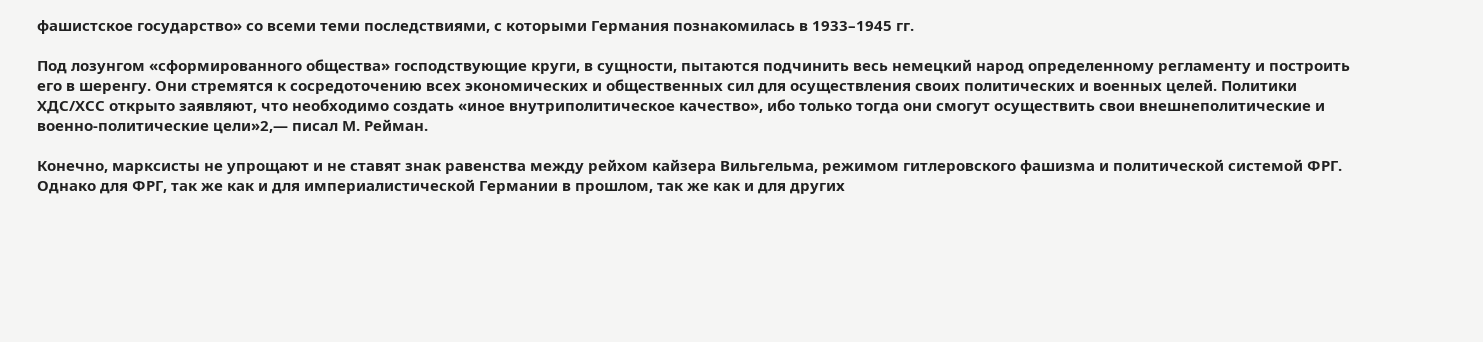фашистское государство» со всеми теми последствиями, с которыми Германия познакомилась в 1933–1945 гг.

Под лозунгом «сформированного общества» господствующие круги, в сущности, пытаются подчинить весь немецкий народ определенному регламенту и построить его в шеренгу. Они стремятся к сосредоточению всех экономических и общественных сил для осуществления своих политических и военных целей. Политики ХДС/ХСС открыто заявляют, что необходимо создать «иное внутриполитическое качество», ибо только тогда они смогут осуществить свои внешнеполитические и военно-политические цели»2,— писал М. Рейман.

Конечно, марксисты не упрощают и не ставят знак равенства между рейхом кайзера Вильгельма, режимом гитлеровского фашизма и политической системой ФРГ. Однако для ФРГ, так же как и для империалистической Германии в прошлом, так же как и для других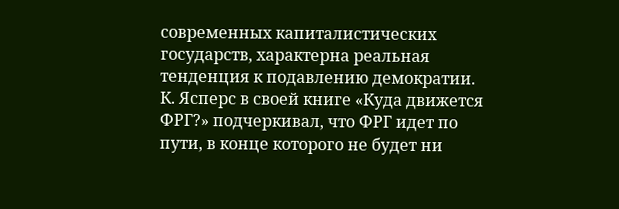современных капиталистических государств, характерна реальная тенденция к подавлению демократии. К. Ясперс в своей книге «Куда движется ФРГ?» подчеркивал, что ФРГ идет по пути, в конце которого не будет ни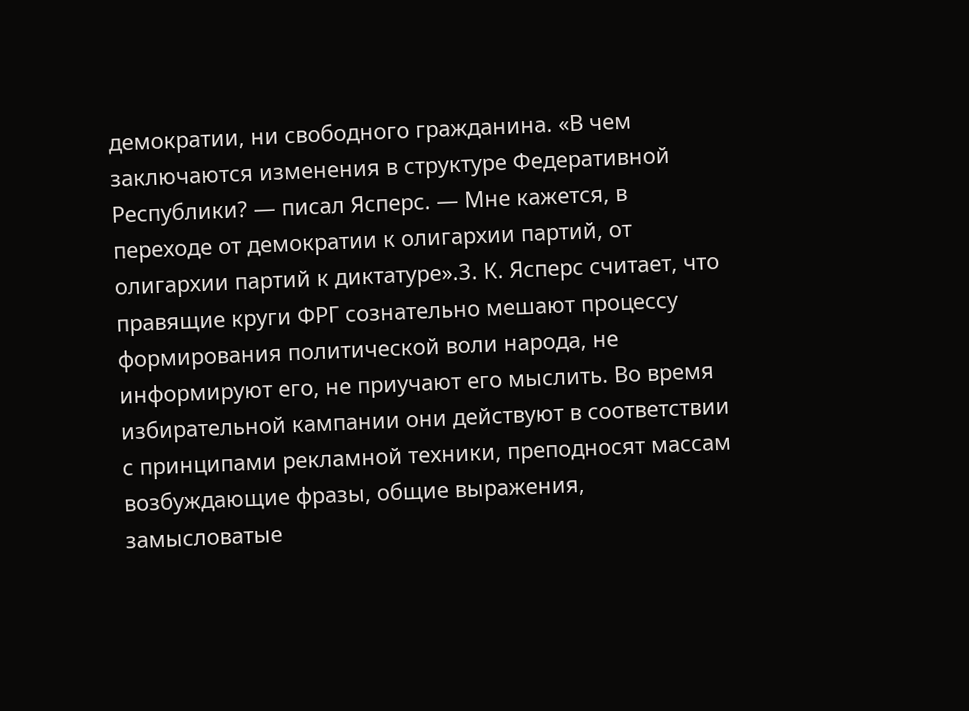демократии, ни свободного гражданина. «В чем заключаются изменения в структуре Федеративной Республики? — писал Ясперс. — Мне кажется, в переходе от демократии к олигархии партий, от олигархии партий к диктатуре».3. К. Ясперс считает, что правящие круги ФРГ сознательно мешают процессу формирования политической воли народа, не информируют его, не приучают его мыслить. Во время избирательной кампании они действуют в соответствии с принципами рекламной техники, преподносят массам возбуждающие фразы, общие выражения, замысловатые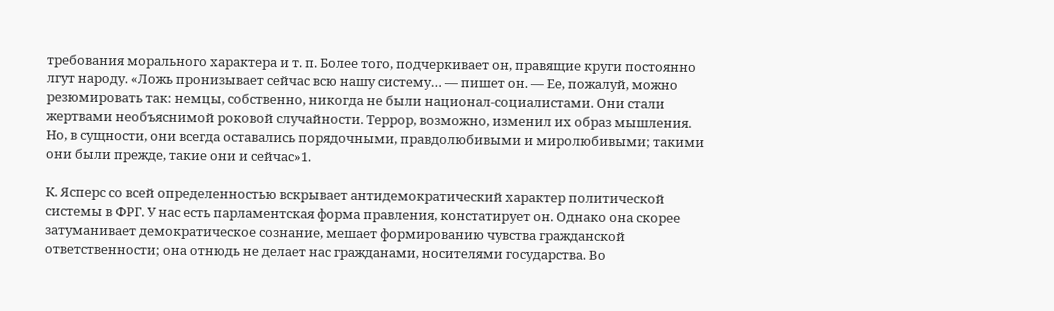требования морального характера и т. п. Более того, подчеркивает он, правящие круги постоянно лгут народу. «Ложь пронизывает сейчас всю нашу систему… — пишет он. — Ее, пожалуй, можно резюмировать так: немцы, собственно, никогда не были национал-социалистами. Они стали жертвами необъяснимой роковой случайности. Террор, возможно, изменил их образ мышления. Но, в сущности, они всегда оставались порядочными, правдолюбивыми и миролюбивыми; такими они были прежде, такие они и сейчас»1.

К. Ясперс со всей определенностью вскрывает антидемократический характер политической системы в ФРГ. У нас есть парламентская форма правления, констатирует он. Однако она скорее затуманивает демократическое сознание, мешает формированию чувства гражданской ответственности; она отнюдь не делает нас гражданами, носителями государства. Во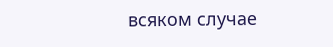всяком случае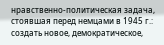нравственно-политическая задача, стоявшая перед немцами в 1945 г.: создать новое, демократическое,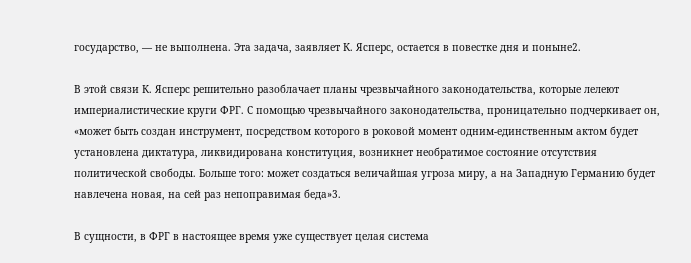государство, — не выполнена. Эта задача, заявляет К. Ясперс, остается в повестке дня и поныне2.

В этой связи К. Ясперс решительно разоблачает планы чрезвычайного законодательства, которые лелеют империалистические круги ФРГ. С помощью чрезвычайного законодательства, проницательно подчеркивает он, «может быть создан инструмент, посредством которого в роковой момент одним-единственным актом будет установлена диктатура, ликвидирована конституция, возникнет необратимое состояние отсутствия политической свободы. Больше того: может создаться величайшая угроза миру, а на Западную Германию будет навлечена новая, на сей раз непоправимая беда»3.

В сущности, в ФРГ в настоящее время уже существует целая система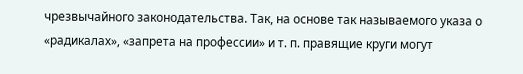чрезвычайного законодательства. Так, на основе так называемого указа о «радикалах», «запрета на профессии» и т. п. правящие круги могут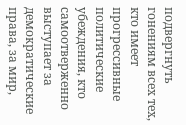подвергнуть гонениям всех тех, кто имеет прогрессивные политические убеждения, кто самоотверженно выступает за демократические права, за мир,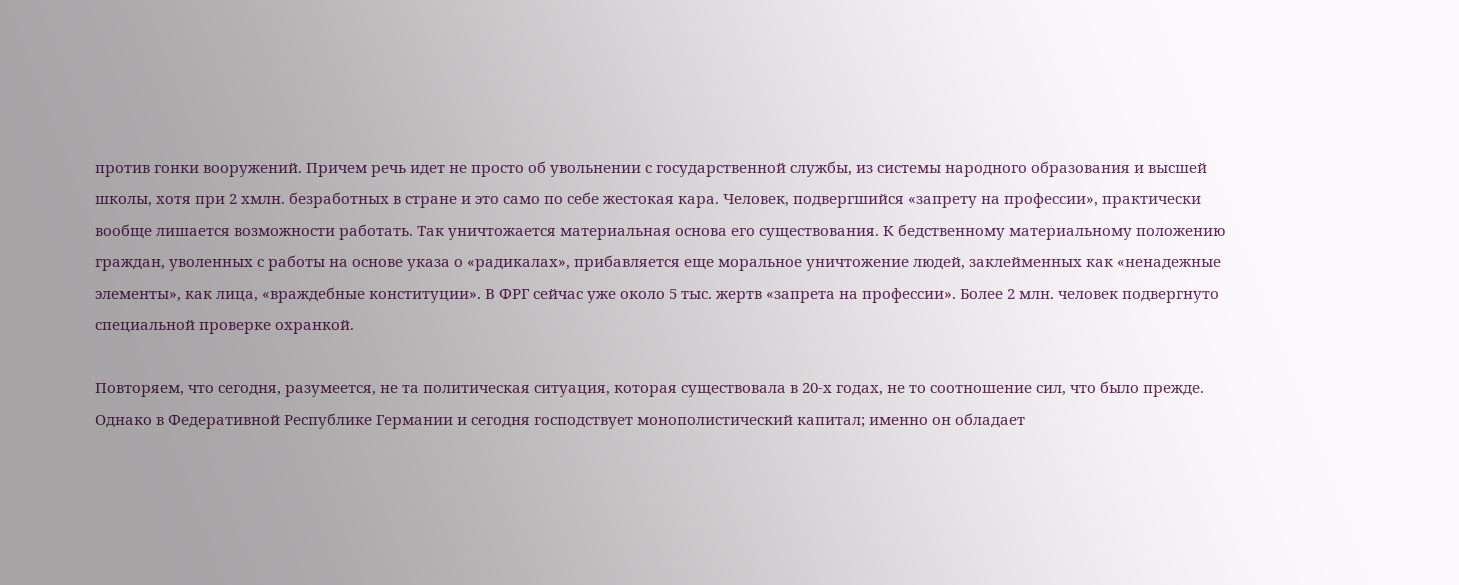против гонки вооружений. Причем речь идет не просто об увольнении с государственной службы, из системы народного образования и высшей школы, хотя при 2 хмлн. безработных в стране и это само по себе жестокая кара. Человек, подвергшийся «запрету на профессии», практически вообще лишается возможности работать. Так уничтожается материальная основа его существования. К бедственному материальному положению граждан, уволенных с работы на основе указа о «радикалах», прибавляется еще моральное уничтожение людей, заклейменных как «ненадежные элементы», как лица, «враждебные конституции». В ФРГ сейчас уже около 5 тыс. жертв «запрета на профессии». Более 2 млн. человек подвергнуто специальной проверке охранкой.

Повторяем, что сегодня, разумеется, не та политическая ситуация, которая существовала в 20-х годах, не то соотношение сил, что было прежде. Однако в Федеративной Республике Германии и сегодня господствует монополистический капитал; именно он обладает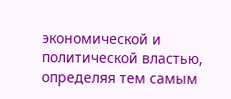экономической и политической властью, определяя тем самым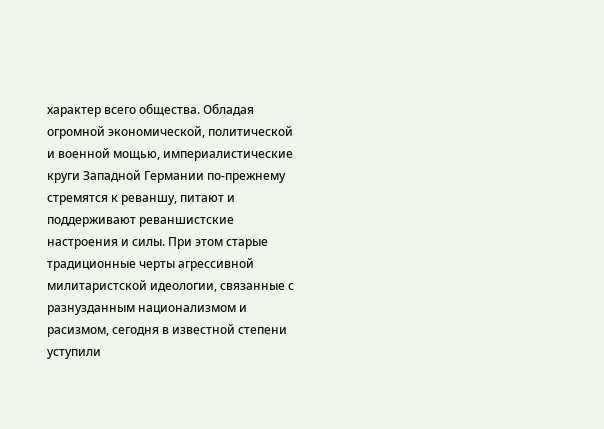характер всего общества. Обладая огромной экономической, политической и военной мощью, империалистические круги Западной Германии по-прежнему стремятся к реваншу, питают и поддерживают реваншистские настроения и силы. При этом старые традиционные черты агрессивной милитаристской идеологии, связанные с разнузданным национализмом и расизмом, сегодня в известной степени уступили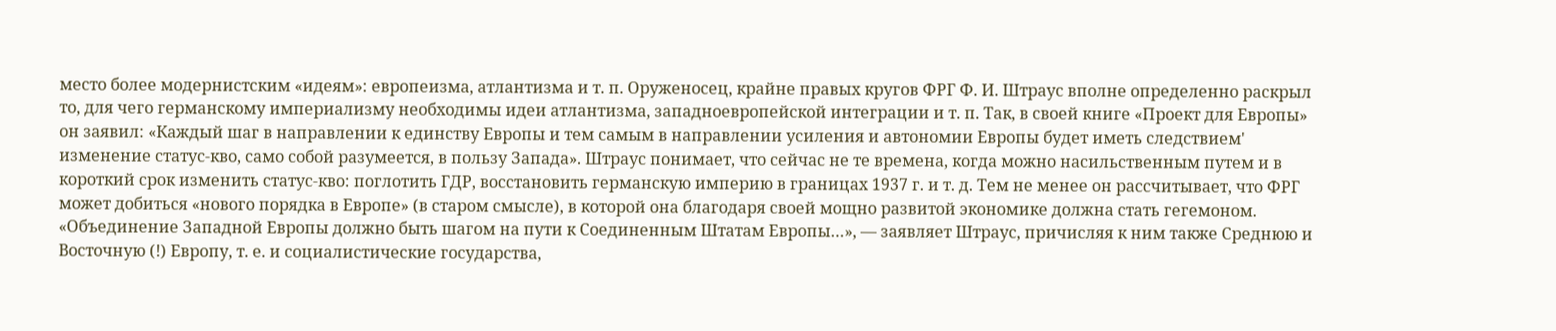место более модернистским «идеям»: европеизма, атлантизма и т. п. Оруженосец, крайне правых кругов ФРГ Ф. И. Штраус вполне определенно раскрыл то, для чего германскому империализму необходимы идеи атлантизма, западноевропейской интеграции и т. п. Так, в своей книге «Проект для Европы» он заявил: «Каждый шаг в направлении к единству Европы и тем самым в направлении усиления и автономии Европы будет иметь следствием' изменение статус-кво, само собой разумеется, в пользу Запада». Штраус понимает, что сейчас не те времена, когда можно насильственным путем и в короткий срок изменить статус-кво: поглотить ГДР, восстановить германскую империю в границах 1937 г. и т. д. Тем не менее он рассчитывает, что ФРГ может добиться «нового порядка в Европе» (в старом смысле), в которой она благодаря своей мощно развитой экономике должна стать гегемоном. «Объединение Западной Европы должно быть шагом на пути к Соединенным Штатам Европы…», — заявляет Штраус, причисляя к ним также Среднюю и Восточную (!) Европу, т. е. и социалистические государства,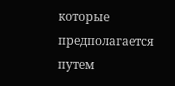которые предполагается путем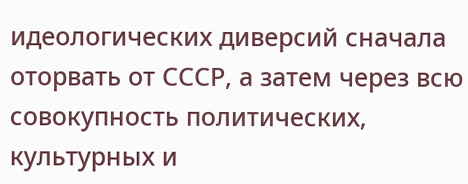идеологических диверсий сначала оторвать от СССР, а затем через всю совокупность политических, культурных и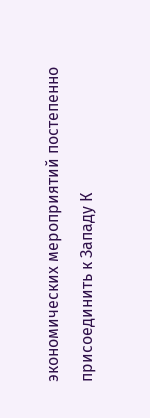экономических мероприятий постепенно присоединить к Западу К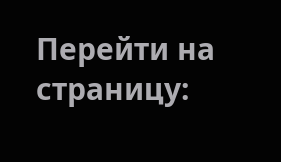Перейти на страницу: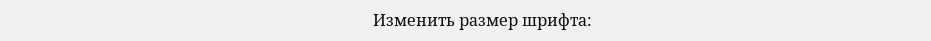Изменить размер шрифта: